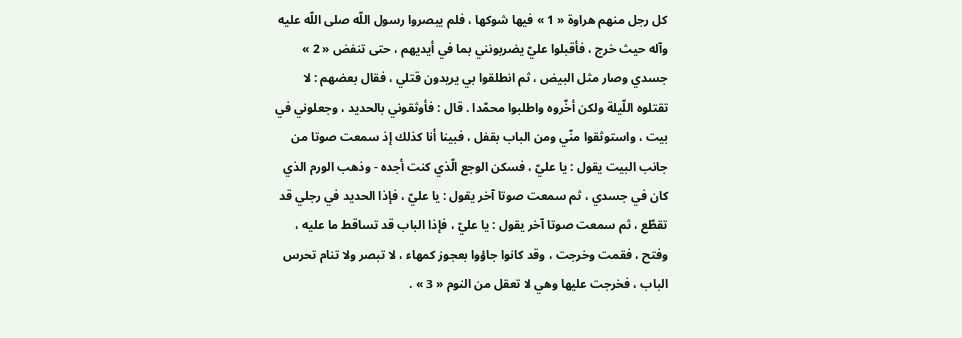كل رجل منهم هراوة « 1 » فيها شوكها ، فلم يبصروا رسول اللّه صلى اللّه عليه وآله حيث خرج ، فأقبلوا عليّ يضربونني بما في أيديهم ، حتى تنفض « 2 » جسدي وصار مثل البيض ، ثم انطلقوا بي يريدون قتلي ، فقال بعضهم : لا تقتلوه اللّيلة ولكن أخّروه واطلبوا محمّدا . قال : فأوثقوني بالحديد ، وجعلوني في بيت ، واستوثقوا منّي ومن الباب بقفل ، فبينا أنا كذلك إذ سمعت صوتا من جانب البيت يقول : يا عليّ ، فسكن الوجع الّذي كنت أجده - وذهب الورم الذي كان في جسدي ، ثم سمعت صوتا آخر يقول : يا عليّ ، فإذا الحديد في رجلي قد تقطّع ، ثم سمعت صوتا آخر يقول : يا عليّ ، فإذا الباب قد تساقط ما عليه ، وفتح ، فقمت وخرجت ، وقد كانوا جاؤوا بعجوز كمهاء ، لا تبصر ولا تنام تحرس الباب ، فخرجت عليها وهي لا تعقل من النوم « 3 » .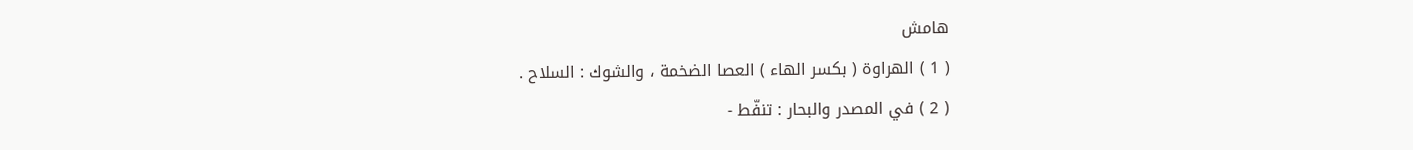هامش
( 1 ) الهراوة ( بكسر الهاء ) العصا الضخمة ، والشوك : السلاح .
( 2 ) في المصدر والبحار : تنفّط -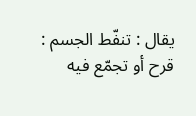يقال : تنفّط الجسم : قرح أو تجمّع فيه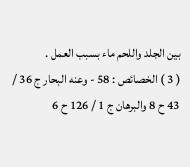بين الجلد واللحم ماء بسبب العمل .
( 3 ) الخصائص : 58 - وعنه البحار ج 36 / 43 ح 8 والبرهان ج 1 / 126 ح 6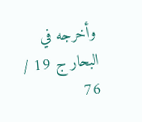وأخرجه في البحار ج 19 / 76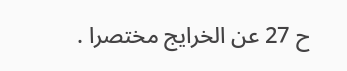ح 27 عن الخرايج مختصرا .